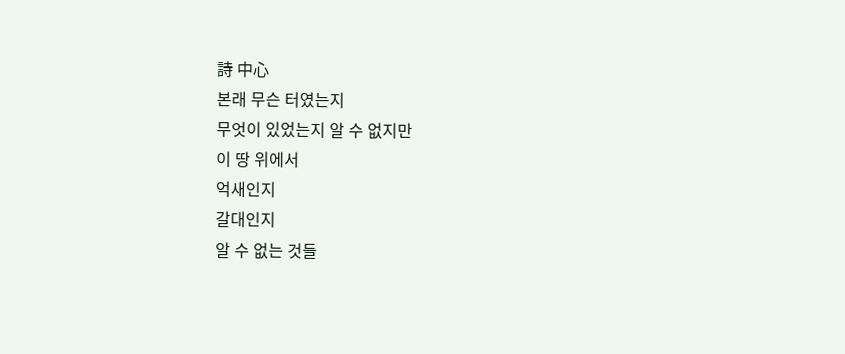詩 中心
본래 무슨 터였는지
무엇이 있었는지 알 수 없지만
이 땅 위에서
억새인지
갈대인지
알 수 없는 것들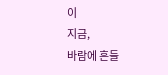이
지금,
바람에 흔들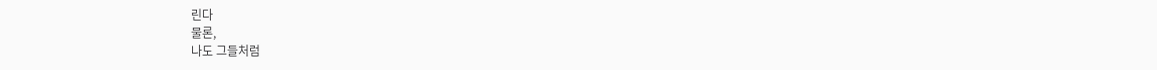린다
물론,
나도 그들처럼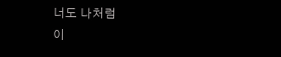너도 나처럼
이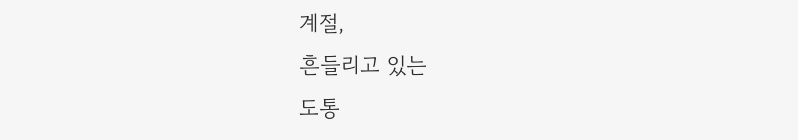계절,
흔들리고 있는
도통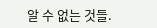알 수 없는 것들.